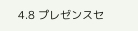4.8 プレゼンスセ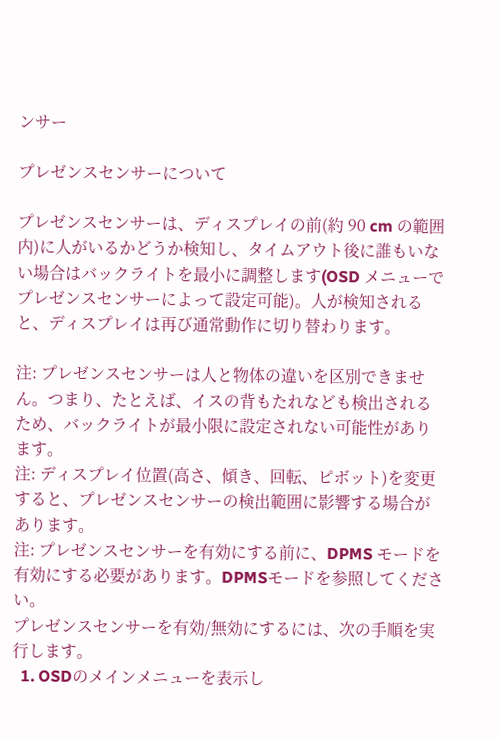ンサー

プレゼンスセンサーについて

プレゼンスセンサーは、ディスプレイの前(約 90 cm の範囲内)に人がいるかどうか検知し、タイムアウト後に誰もいない場合はバックライトを最小に調整します(OSD メニューでプレゼンスセンサーによって設定可能)。人が検知されると、ディスプレイは再び通常動作に切り替わります。

注: プレゼンスセンサーは人と物体の違いを区別できません。つまり、たとえば、イスの背もたれなども検出されるため、バックライトが最小限に設定されない可能性があります。
注: ディスプレイ位置(高さ、傾き、回転、ピボット)を変更すると、プレゼンスセンサーの検出範囲に影響する場合があります。
注: プレゼンスセンサーを有効にする前に、DPMS モードを有効にする必要があります。DPMSモードを参照してください。
プレゼンスセンサーを有効/無効にするには、次の手順を実行します。
  1. OSDのメインメニューを表示し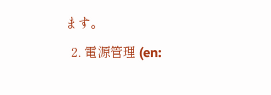ます。
  2. 電源管理 (en: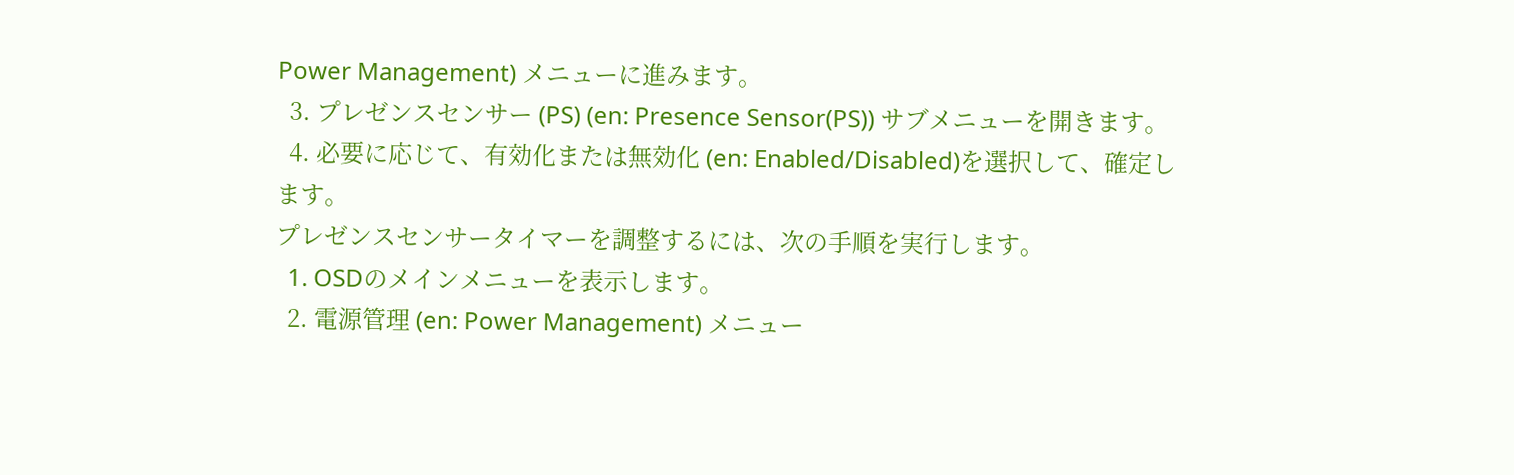Power Management) メニューに進みます。
  3. プレゼンスセンサー (PS) (en: Presence Sensor(PS)) サブメニューを開きます。
  4. 必要に応じて、有効化または無効化 (en: Enabled/Disabled)を選択して、確定します。
プレゼンスセンサータイマーを調整するには、次の手順を実行します。
  1. OSDのメインメニューを表示します。
  2. 電源管理 (en: Power Management) メニュー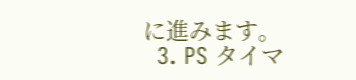に進みます。
  3. PS タイマ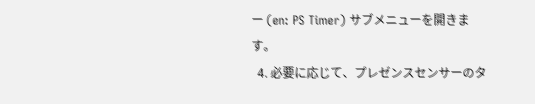ー (en: PS Timer) サブメニューを開きます。
  4. 必要に応じて、プレゼンスセンサーのタ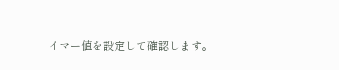イマー値を設定して確認します。